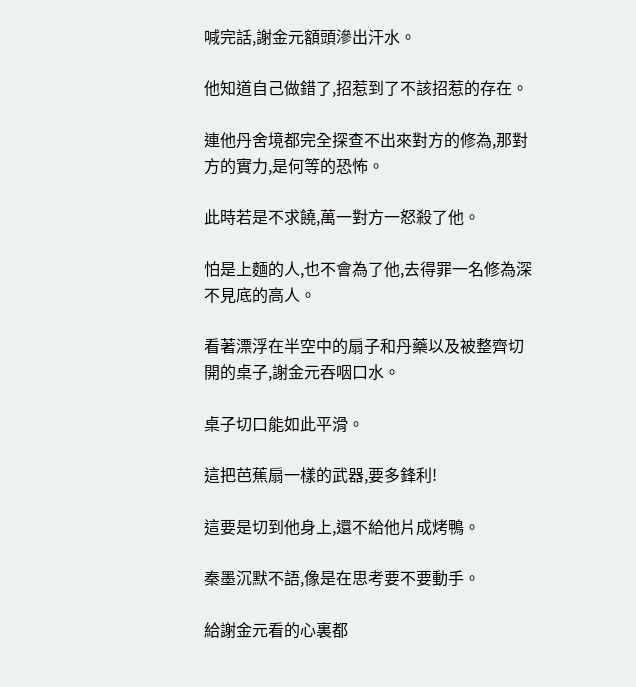喊完話,謝金元額頭滲出汗水。

他知道自己做錯了,招惹到了不該招惹的存在。

連他丹舍境都完全探查不出來對方的修為,那對方的實力,是何等的恐怖。

此時若是不求饒,萬一對方一怒殺了他。

怕是上麵的人,也不會為了他,去得罪一名修為深不見底的高人。

看著漂浮在半空中的扇子和丹藥以及被整齊切開的桌子,謝金元吞咽口水。

桌子切口能如此平滑。

這把芭蕉扇一樣的武器,要多鋒利!

這要是切到他身上,還不給他片成烤鴨。

秦墨沉默不語,像是在思考要不要動手。

給謝金元看的心裏都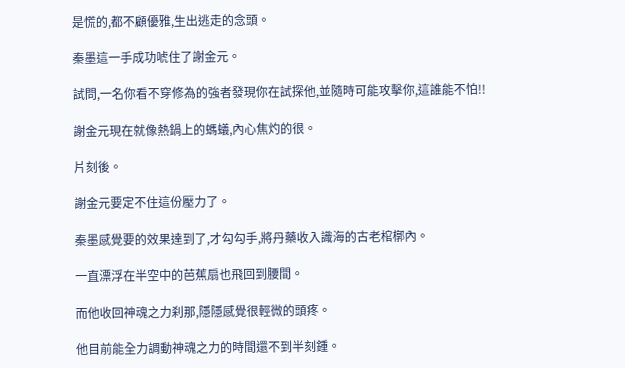是慌的,都不顧優雅,生出逃走的念頭。

秦墨這一手成功唬住了謝金元。

試問,一名你看不穿修為的強者發現你在試探他,並隨時可能攻擊你,這誰能不怕!!

謝金元現在就像熱鍋上的螞蟻,內心焦灼的很。

片刻後。

謝金元要定不住這份壓力了。

秦墨感覺要的效果達到了,才勾勾手,將丹藥收入識海的古老棺槨內。

一直漂浮在半空中的芭蕉扇也飛回到腰間。

而他收回神魂之力刹那,隱隱感覺很輕微的頭疼。

他目前能全力調動神魂之力的時間還不到半刻鍾。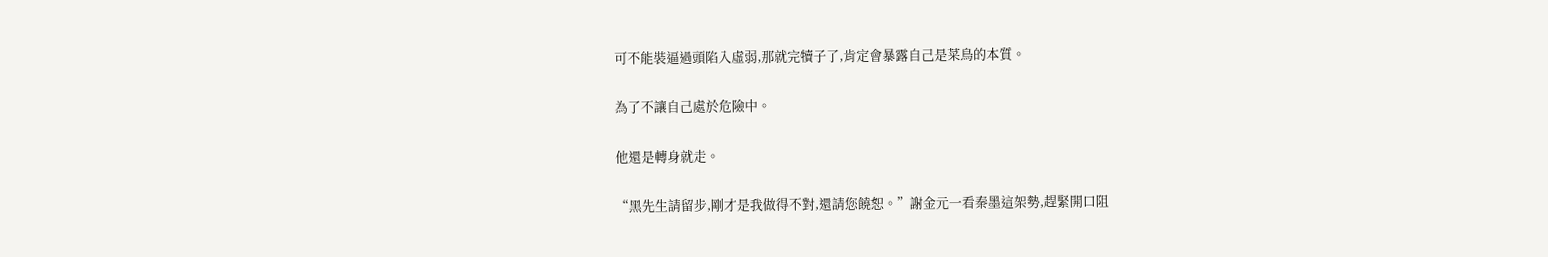可不能裝逼過頭陷入虛弱,那就完犢子了,肯定會暴露自己是菜鳥的本質。

為了不讓自己處於危險中。

他還是轉身就走。

“黑先生請留步,剛才是我做得不對,還請您饒恕。”謝金元一看秦墨這架勢,趕緊開口阻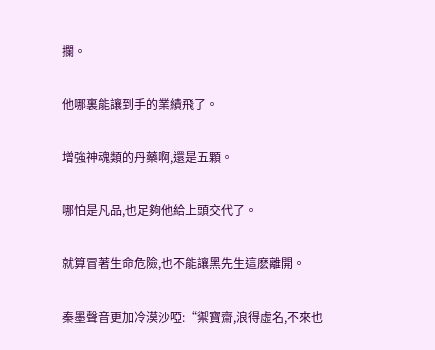攔。

他哪裏能讓到手的業績飛了。

增強神魂類的丹藥啊,還是五顆。

哪怕是凡品,也足夠他給上頭交代了。

就算冒著生命危險,也不能讓黑先生這麽離開。

秦墨聲音更加冷漠沙啞:“禦寶齋,浪得虛名,不來也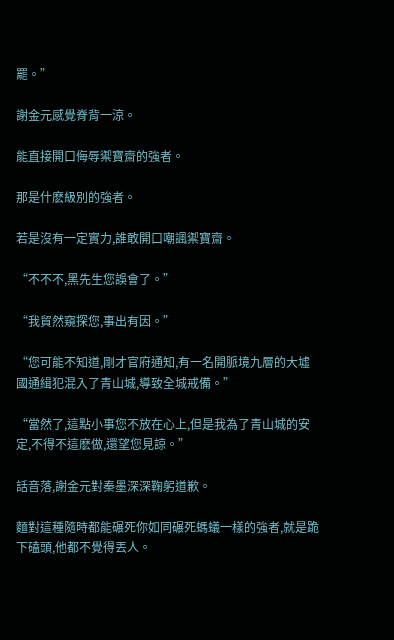罷。”

謝金元感覺脊背一涼。

能直接開口侮辱禦寶齋的強者。

那是什麽級別的強者。

若是沒有一定實力,誰敢開口嘲諷禦寶齋。

“不不不,黑先生您誤會了。”

“我貿然窺探您,事出有因。”

“您可能不知道,剛才官府通知,有一名開脈境九層的大墟國通緝犯混入了青山城,導致全城戒備。”

“當然了,這點小事您不放在心上,但是我為了青山城的安定,不得不這麽做,還望您見諒。”

話音落,謝金元對秦墨深深鞠躬道歉。

麵對這種隨時都能碾死你如同碾死螞蟻一樣的強者,就是跪下磕頭,他都不覺得丟人。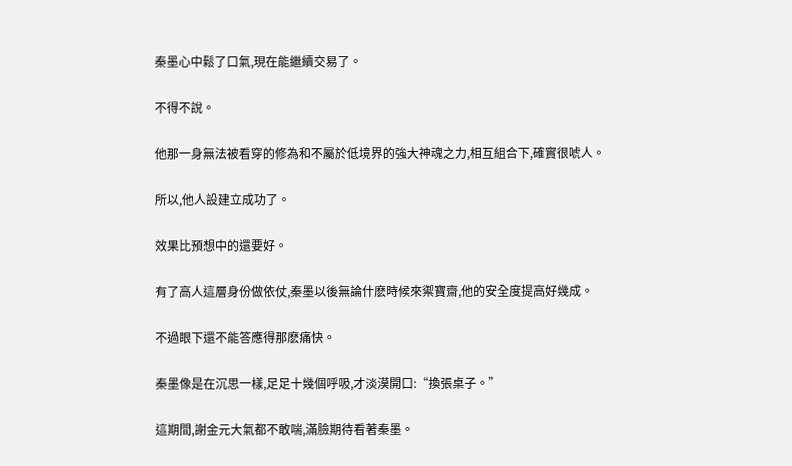秦墨心中鬆了口氣,現在能繼續交易了。

不得不說。

他那一身無法被看穿的修為和不屬於低境界的強大神魂之力,相互組合下,確實很唬人。

所以,他人設建立成功了。

效果比預想中的還要好。

有了高人這層身份做依仗,秦墨以後無論什麽時候來禦寶齋,他的安全度提高好幾成。

不過眼下還不能答應得那麽痛快。

秦墨像是在沉思一樣,足足十幾個呼吸,才淡漠開口:“換張桌子。”

這期間,謝金元大氣都不敢喘,滿臉期待看著秦墨。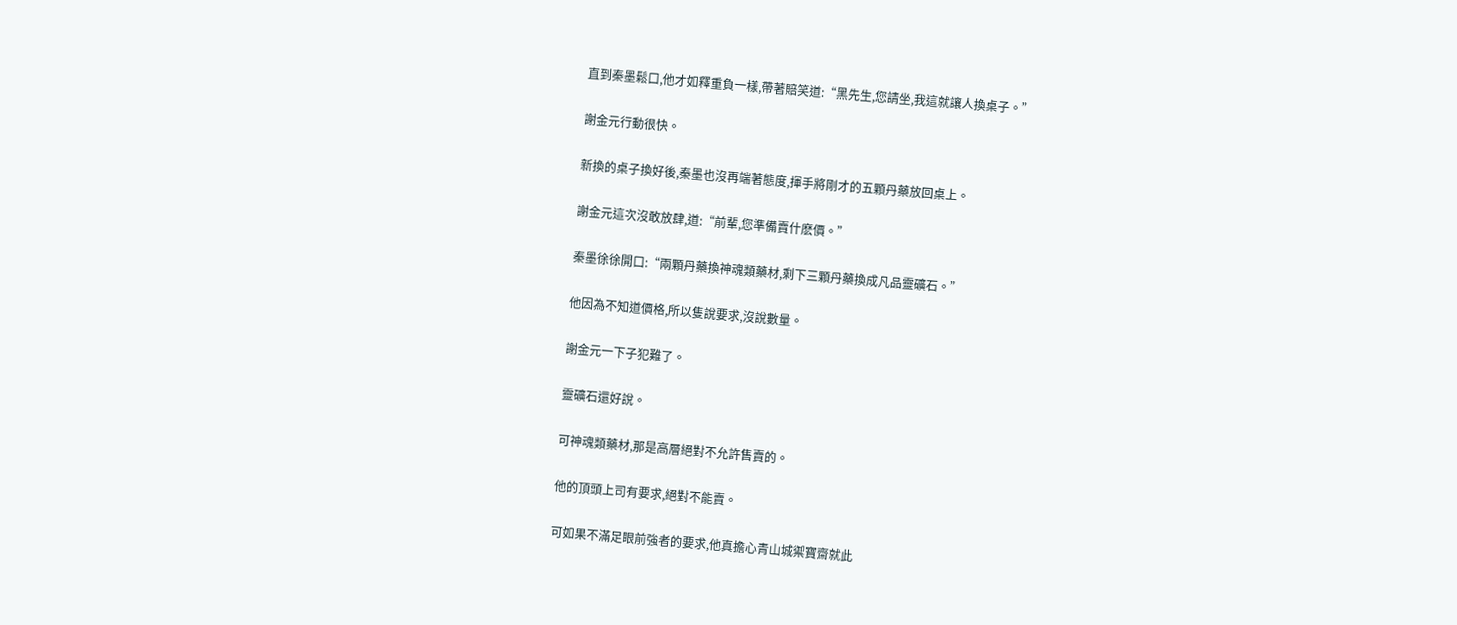直到秦墨鬆口,他才如釋重負一樣,帶著賠笑道:“黑先生,您請坐,我這就讓人換桌子。”

謝金元行動很快。

新換的桌子換好後,秦墨也沒再端著態度,揮手將剛才的五顆丹藥放回桌上。

謝金元這次沒敢放肆,道:“前輩,您準備賣什麽價。”

秦墨徐徐開口:“兩顆丹藥換神魂類藥材,剩下三顆丹藥換成凡品靈礦石。”

他因為不知道價格,所以隻說要求,沒說數量。

謝金元一下子犯難了。

靈礦石還好說。

可神魂類藥材,那是高層絕對不允許售賣的。

他的頂頭上司有要求,絕對不能賣。

可如果不滿足眼前強者的要求,他真擔心青山城禦寶齋就此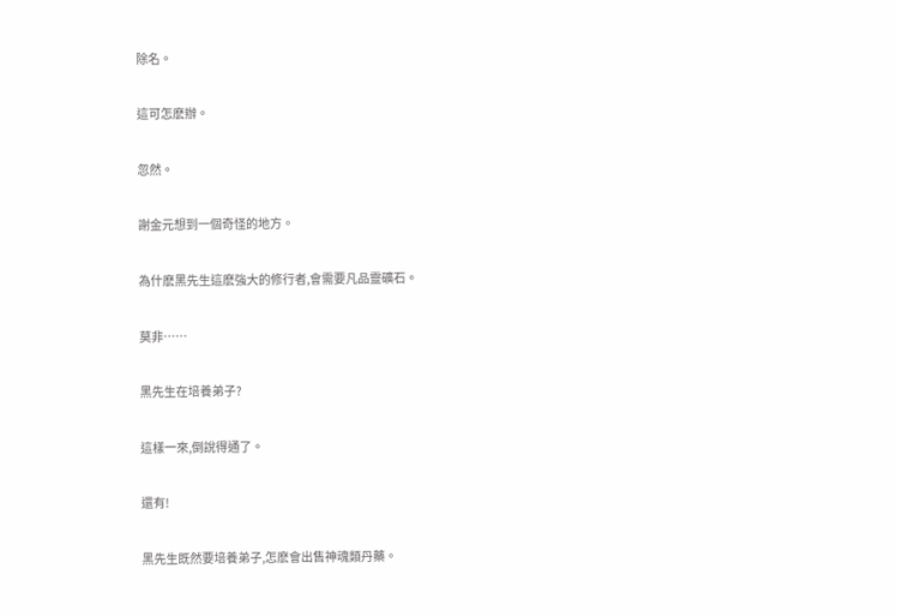除名。

這可怎麽辦。

忽然。

謝金元想到一個奇怪的地方。

為什麽黑先生這麽強大的修行者,會需要凡品靈礦石。

莫非……

黑先生在培養弟子?

這樣一來,倒說得通了。

還有!

黑先生既然要培養弟子,怎麽會出售神魂類丹藥。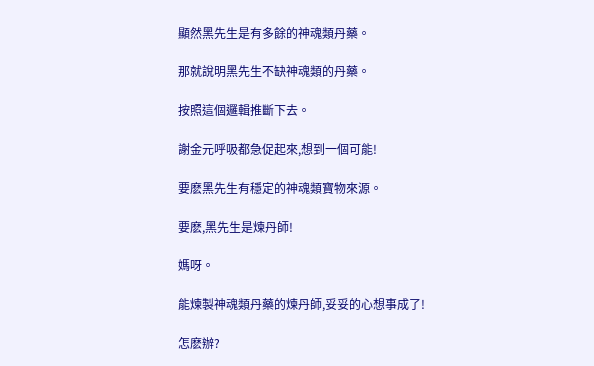顯然黑先生是有多餘的神魂類丹藥。

那就說明黑先生不缺神魂類的丹藥。

按照這個邏輯推斷下去。

謝金元呼吸都急促起來,想到一個可能!

要麽黑先生有穩定的神魂類寶物來源。

要麽,黑先生是煉丹師!

媽呀。

能煉製神魂類丹藥的煉丹師,妥妥的心想事成了!

怎麽辦?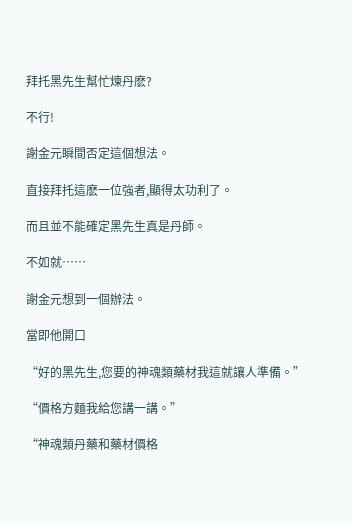拜托黑先生幫忙煉丹麽?

不行!

謝金元瞬間否定這個想法。

直接拜托這麽一位強者,顯得太功利了。

而且並不能確定黑先生真是丹師。

不如就……

謝金元想到一個辦法。

當即他開口

“好的黑先生,您要的神魂類藥材我這就讓人準備。”

“價格方麵我給您講一講。”

“神魂類丹藥和藥材價格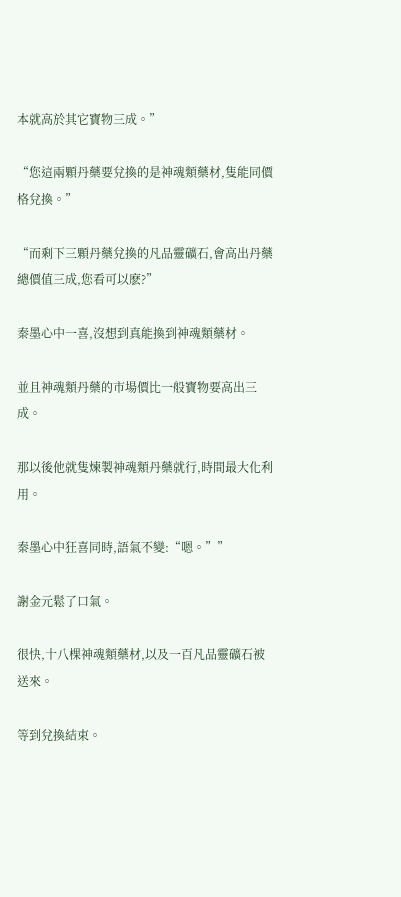本就高於其它寶物三成。”

“您這兩顆丹藥要兌換的是神魂類藥材,隻能同價格兌換。”

“而剩下三顆丹藥兌換的凡品靈礦石,會高出丹藥總價值三成,您看可以麽?”

秦墨心中一喜,沒想到真能換到神魂類藥材。

並且神魂類丹藥的市場價比一般寶物要高出三成。

那以後他就隻煉製神魂類丹藥就行,時間最大化利用。

秦墨心中狂喜同時,語氣不變:“嗯。””

謝金元鬆了口氣。

很快,十八棵神魂類藥材,以及一百凡品靈礦石被送來。

等到兌換結束。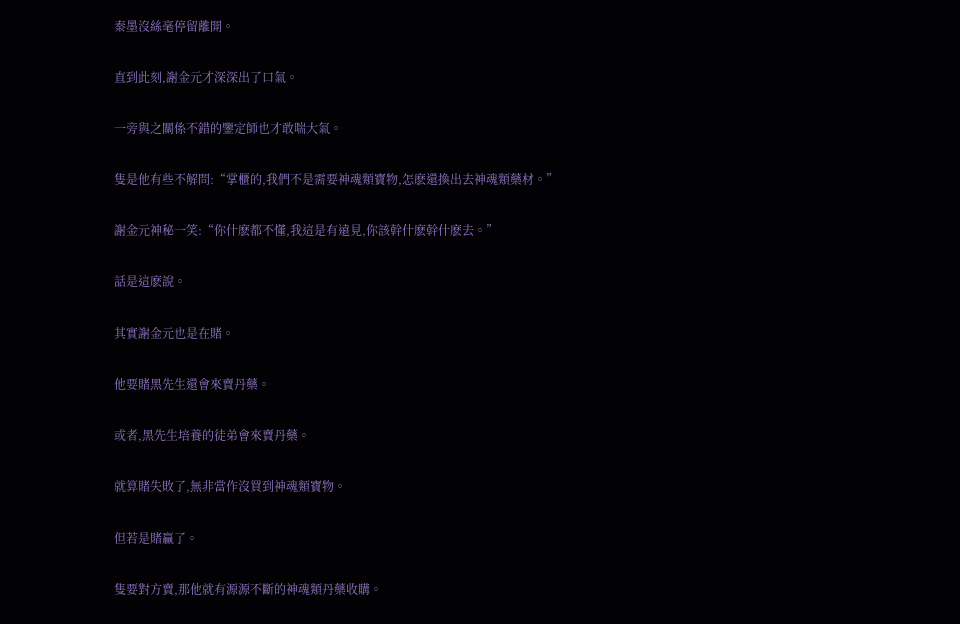秦墨沒絲毫停留離開。

直到此刻,謝金元才深深出了口氣。

一旁與之關係不錯的鑒定師也才敢喘大氣。

隻是他有些不解問:“掌櫃的,我們不是需要神魂類寶物,怎麽還換出去神魂類藥材。”

謝金元神秘一笑:“你什麽都不懂,我這是有遠見,你該幹什麽幹什麽去。”

話是這麽說。

其實謝金元也是在賭。

他要賭黑先生還會來賣丹藥。

或者,黑先生培養的徒弟會來賣丹藥。

就算賭失敗了,無非當作沒買到神魂類寶物。

但若是賭贏了。

隻要對方賣,那他就有源源不斷的神魂類丹藥收購。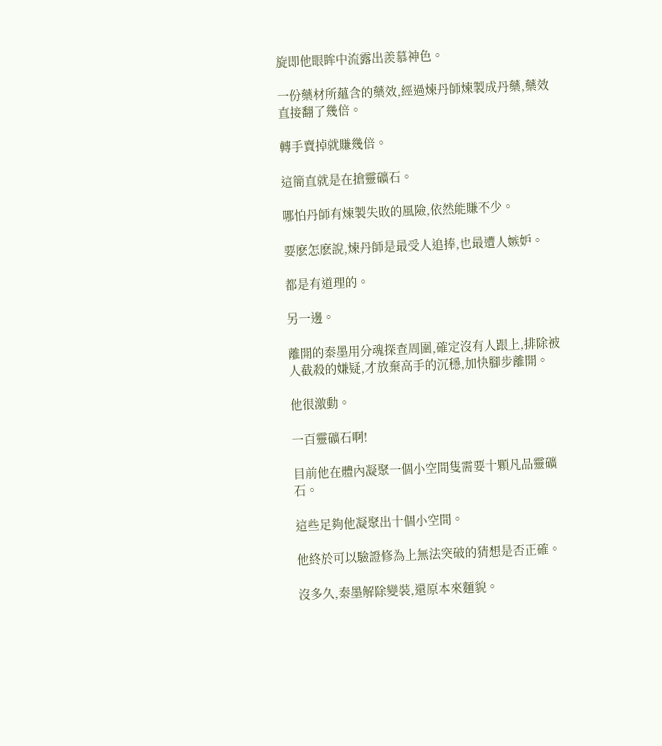旋即他眼眸中流露出羨慕神色。

一份藥材所蘊含的藥效,經過煉丹師煉製成丹藥,藥效直接翻了幾倍。

轉手賣掉就賺幾倍。

這簡直就是在搶靈礦石。

哪怕丹師有煉製失敗的風險,依然能賺不少。

要麽怎麽說,煉丹師是最受人追捧,也最遭人嫉妒。

都是有道理的。

另一邊。

離開的秦墨用分魂探查周圍,確定沒有人跟上,排除被人截殺的嫌疑,才放棄高手的沉穩,加快腳步離開。

他很激動。

一百靈礦石啊!

目前他在體內凝聚一個小空間隻需要十顆凡品靈礦石。

這些足夠他凝聚出十個小空間。

他終於可以驗證修為上無法突破的猜想是否正確。

沒多久,秦墨解除變裝,還原本來麵貌。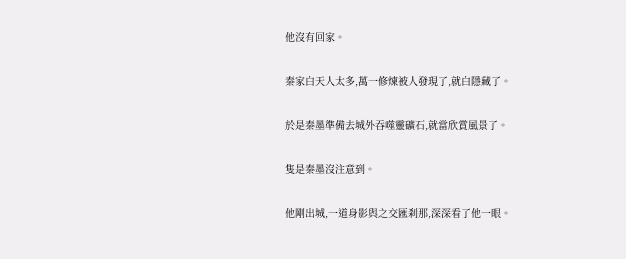他沒有回家。

秦家白天人太多,萬一修煉被人發現了,就白隱藏了。

於是秦墨準備去城外吞噬靈礦石,就當欣賞風景了。

隻是秦墨沒注意到。

他剛出城,一道身影與之交匯刹那,深深看了他一眼。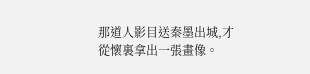那道人影目送秦墨出城,才從懷裏拿出一張畫像。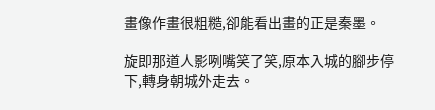畫像作畫很粗糙,卻能看出畫的正是秦墨。

旋即那道人影咧嘴笑了笑,原本入城的腳步停下,轉身朝城外走去。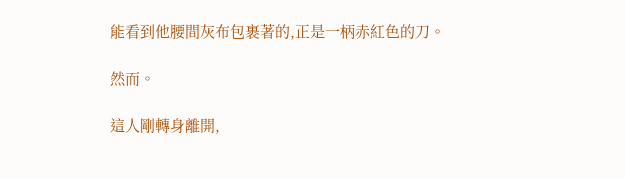能看到他腰間灰布包裹著的,正是一柄赤紅色的刀。

然而。

這人剛轉身離開,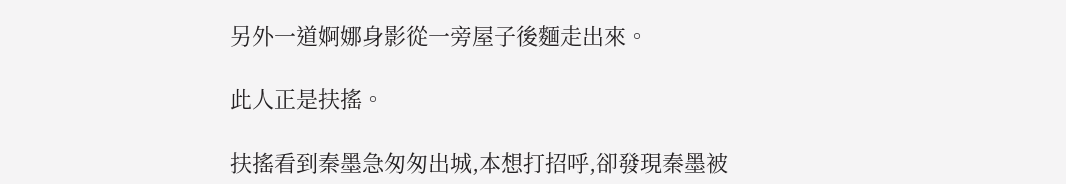另外一道婀娜身影從一旁屋子後麵走出來。

此人正是扶搖。

扶搖看到秦墨急匆匆出城,本想打招呼,卻發現秦墨被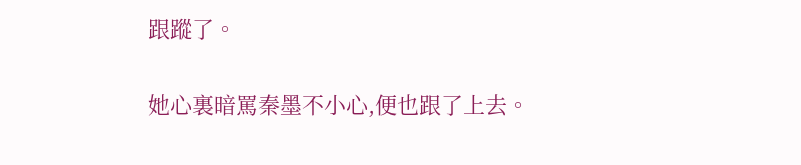跟蹤了。

她心裏暗罵秦墨不小心,便也跟了上去。